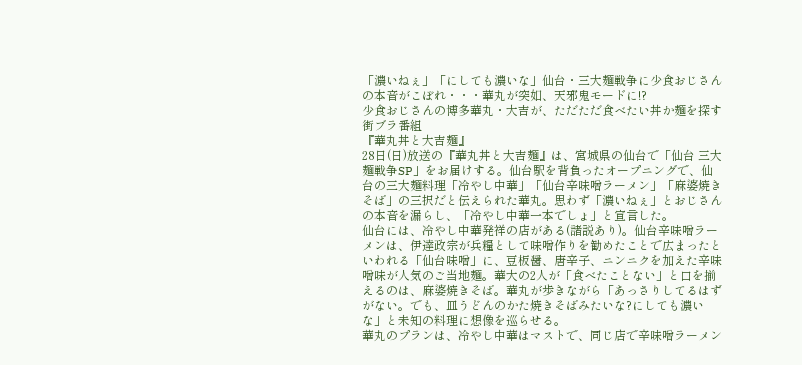「濃いねぇ」「にしても濃いな」仙台・三大麺戦争に少食おじさんの本音がこぼれ・・・華丸が突如、天邪鬼モードに!?
少食おじさんの博多華丸・大吉が、ただただ食べたい丼か麺を探す街ブラ番組
『華丸丼と大吉麺』
28日(日)放送の『華丸丼と大吉麺』は、宮城県の仙台で「仙台 三大麺戦争SP」をお届けする。仙台駅を背負ったオープニングで、仙台の三大麺料理「冷やし中華」「仙台辛味噌ラーメン」「麻婆焼きそば」の三択だと伝えられた華丸。思わず「濃いねぇ」とおじさんの本音を漏らし、「冷やし中華一本でしょ」と宣言した。
仙台には、冷やし中華発祥の店がある(諸説あり)。仙台辛味噌ラーメンは、伊達政宗が兵糧として味噌作りを勧めたことで広まったといわれる「仙台味噌」に、豆板醤、唐辛子、ニンニクを加えた辛味噌味が人気のご当地麺。華大の2人が「食べたことない」と口を揃えるのは、麻婆焼きそば。華丸が歩きながら「あっさりしてるはずがない。でも、皿うどんのかた焼きそばみたいな?にしても濃いな」と未知の料理に想像を巡らせる。
華丸のプランは、冷やし中華はマストで、同じ店で辛味噌ラーメン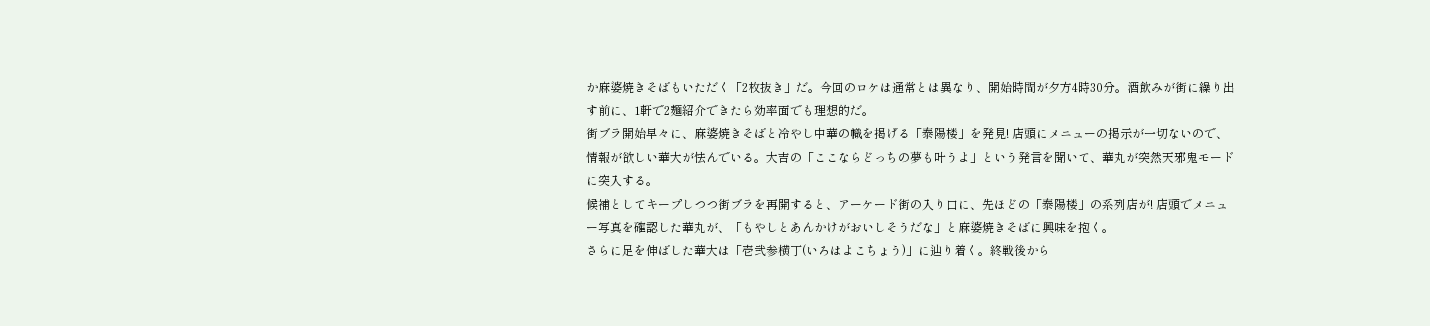か麻婆焼きそばもいただく「2枚抜き」だ。今回のロケは通常とは異なり、開始時間が夕方4時30分。酒飲みが街に繰り出す前に、1軒で2麺紹介できたら効率面でも理想的だ。
街ブラ開始早々に、麻婆焼きそばと冷やし中華の幟を掲げる「泰陽楼」を発見! 店頭にメニューの掲示が一切ないので、情報が欲しい華大が怯んでいる。大吉の「ここならどっちの夢も叶うよ」という発言を聞いて、華丸が突然天邪鬼モードに突入する。
候補としてキープしつつ街ブラを再開すると、アーケード街の入り口に、先ほどの「泰陽楼」の系列店が! 店頭でメニュー写真を確認した華丸が、「もやしとあんかけがおいしそうだな」と麻婆焼きそばに興味を抱く。
さらに足を伸ばした華大は「壱弐参横丁(いろはよこちょう)」に辿り着く。終戦後から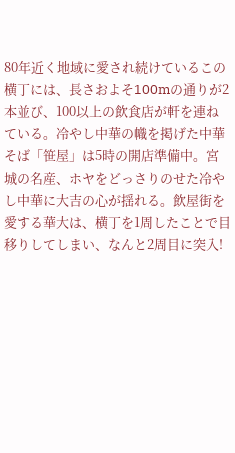80年近く地域に愛され続けているこの横丁には、長さおよそ100mの通りが2本並び、100以上の飲食店が軒を連ねている。冷やし中華の幟を掲げた中華そば「笹屋」は5時の開店準備中。宮城の名産、ホヤをどっさりのせた冷やし中華に大吉の心が揺れる。飲屋街を愛する華大は、横丁を1周したことで目移りしてしまい、なんと2周目に突入!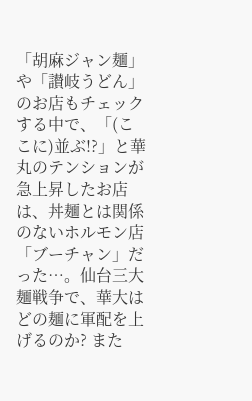「胡麻ジャン麺」や「讃岐うどん」のお店もチェックする中で、「(ここに)並ぶ!?」と華丸のテンションが急上昇したお店は、丼麺とは関係のないホルモン店「ブーチャン」だった…。仙台三大麺戦争で、華大はどの麺に軍配を上げるのか? また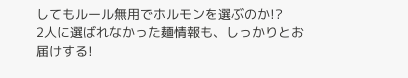してもルール無用でホルモンを選ぶのか!?
2人に選ばれなかった麺情報も、しっかりとお届けする!